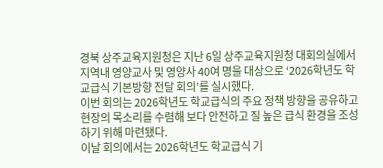경북 상주교육지원청은 지난 6일 상주교육지원청 대회의실에서 지역내 영양교사 및 영양사 40여 명을 대상으로 ‘2026학년도 학교급식 기본방향 전달 회의’를 실시했다.
이번 회의는 2026학년도 학교급식의 주요 정책 방향을 공유하고 현장의 목소리를 수렴해 보다 안전하고 질 높은 급식 환경을 조성하기 위해 마련됐다.
이날 회의에서는 2026학년도 학교급식 기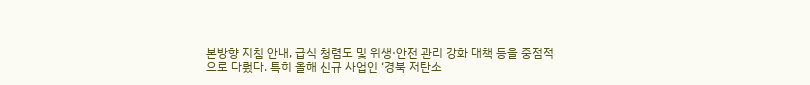본방향 지침 안내, 급식 청렴도 및 위생·안전 관리 강화 대책 등을 중점적으로 다뤘다. 특히 올해 신규 사업인 ‘경북 저탄소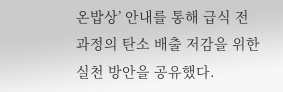온밥상’ 안내를 통해 급식 전 과정의 탄소 배출 저감을 위한 실천 방안을 공유했다.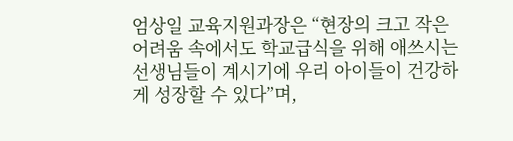엄상일 교육지원과장은 “현장의 크고 작은 어려움 속에서도 학교급식을 위해 애쓰시는 선생님들이 계시기에 우리 아이들이 건강하게 성장할 수 있다”며,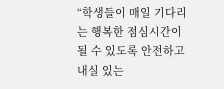“학생들이 매일 기다리는 행복한 점심시간이 될 수 있도록 안전하고 내실 있는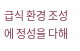급식 환경 조성에 정성을 다해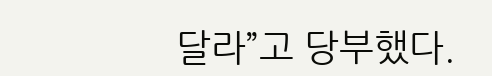달라”고 당부했다.